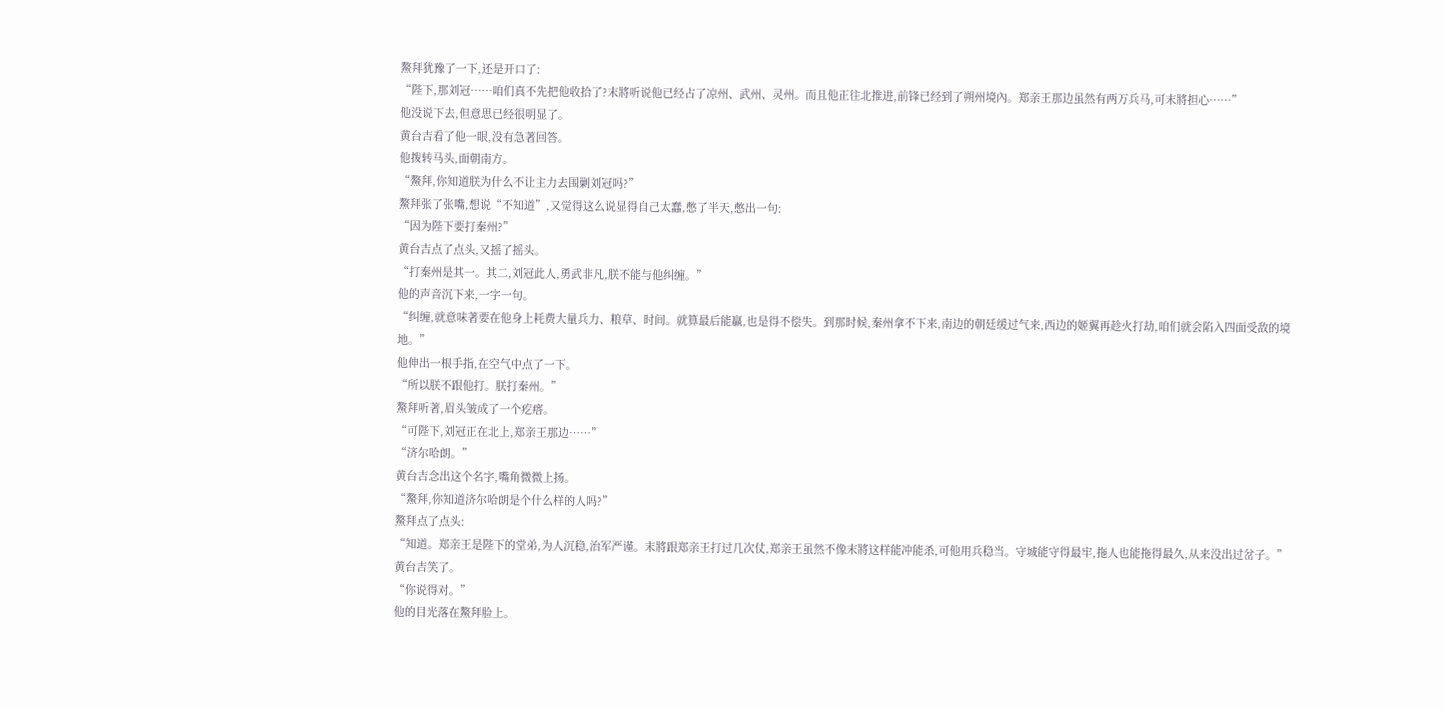鰲拜犹豫了一下,还是开口了:
“陛下,那刘冠……咱们真不先把他收拾了?末將听说他已经占了凉州、武州、灵州。而且他正往北推进,前锋已经到了朔州境內。郑亲王那边虽然有两万兵马,可末將担心……”
他没说下去,但意思已经很明显了。
黄台吉看了他一眼,没有急著回答。
他拨转马头,面朝南方。
“鰲拜,你知道朕为什么不让主力去围剿刘冠吗?”
鰲拜张了张嘴,想说“不知道”,又觉得这么说显得自己太蠢,憋了半天,憋出一句:
“因为陛下要打秦州?”
黄台吉点了点头,又摇了摇头。
“打秦州是其一。其二,刘冠此人,勇武非凡,朕不能与他纠缠。”
他的声音沉下来,一字一句。
“纠缠,就意味著要在他身上耗费大量兵力、粮草、时间。就算最后能贏,也是得不偿失。到那时候,秦州拿不下来,南边的朝廷缓过气来,西边的姬翼再趁火打劫,咱们就会陷入四面受敌的境地。”
他伸出一根手指,在空气中点了一下。
“所以朕不跟他打。朕打秦州。”
鰲拜听著,眉头皱成了一个疙瘩。
“可陛下,刘冠正在北上,郑亲王那边……”
“济尔哈朗。”
黄台吉念出这个名字,嘴角微微上扬。
“鰲拜,你知道济尔哈朗是个什么样的人吗?”
鰲拜点了点头:
“知道。郑亲王是陛下的堂弟,为人沉稳,治军严谨。末將跟郑亲王打过几次仗,郑亲王虽然不像末將这样能冲能杀,可他用兵稳当。守城能守得最牢,拖人也能拖得最久,从来没出过岔子。”
黄台吉笑了。
“你说得对。”
他的目光落在鰲拜脸上。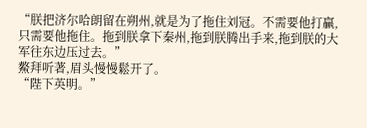“朕把济尔哈朗留在朔州,就是为了拖住刘冠。不需要他打贏,只需要他拖住。拖到朕拿下秦州,拖到朕腾出手来,拖到朕的大军往东边压过去。”
鰲拜听著,眉头慢慢鬆开了。
“陛下英明。”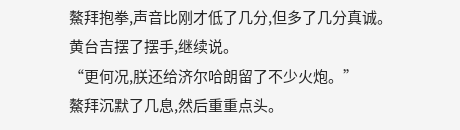鰲拜抱拳,声音比刚才低了几分,但多了几分真诚。
黄台吉摆了摆手,继续说。
“更何况,朕还给济尔哈朗留了不少火炮。”
鰲拜沉默了几息,然后重重点头。